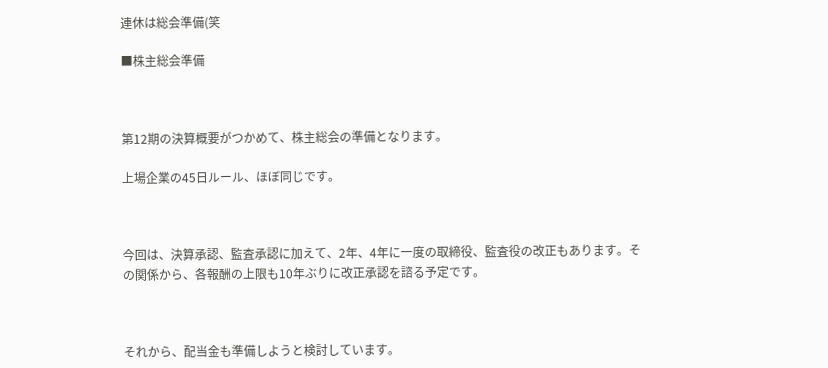連休は総会準備(笑

■株主総会準備



第12期の決算概要がつかめて、株主総会の準備となります。

上場企業の45日ルール、ほぼ同じです。



今回は、決算承認、監査承認に加えて、2年、4年に一度の取締役、監査役の改正もあります。その関係から、各報酬の上限も10年ぶりに改正承認を諮る予定です。



それから、配当金も準備しようと検討しています。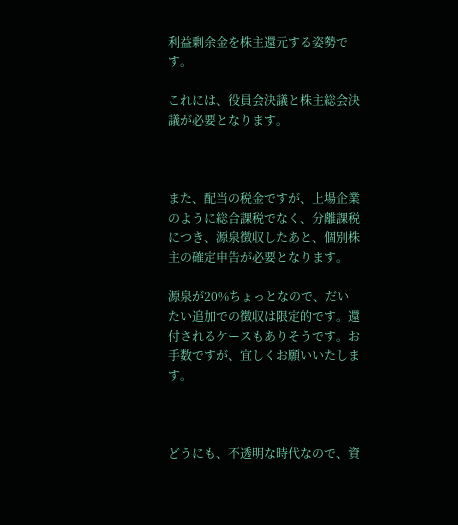利益剰余金を株主還元する姿勢です。

これには、役員会決議と株主総会決議が必要となります。



また、配当の税金ですが、上場企業のように総合課税でなく、分離課税につき、源泉徴収したあと、個別株主の確定申告が必要となります。

源泉が20%ちょっとなので、だいたい追加での徴収は限定的です。還付されるケースもありそうです。お手数ですが、宜しくお願いいたします。



どうにも、不透明な時代なので、資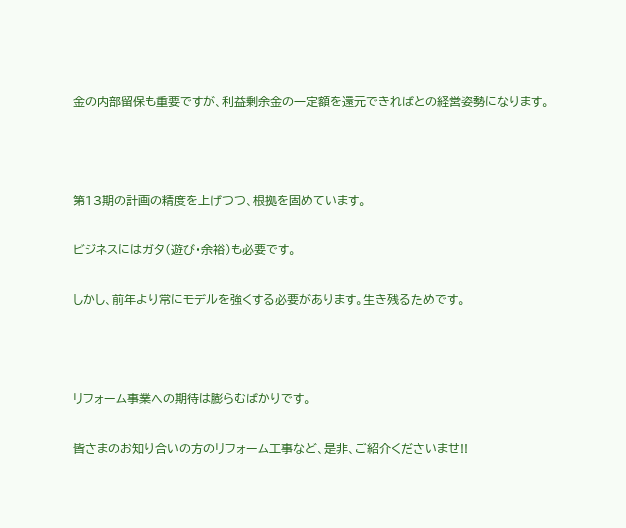金の内部留保も重要ですが、利益剰余金の一定額を還元できればとの経営姿勢になります。



第13期の計画の精度を上げつつ、根拠を固めています。

ビジネスにはガタ(遊び・余裕)も必要です。

しかし、前年より常にモデルを強くする必要があります。生き残るためです。



リフォーム事業への期待は膨らむばかりです。

皆さまのお知り合いの方のリフォーム工事など、是非、ご紹介くださいませ!!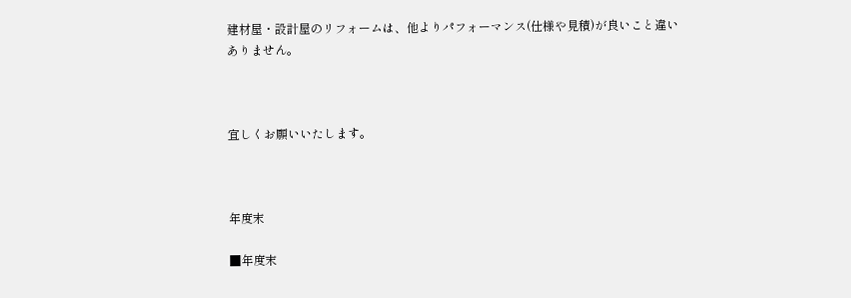建材屋・設計屋のリフォームは、他よりパフォーマンス(仕様や見積)が良いこと違いありません。



宜しくお願いいたします。



年度末

■年度末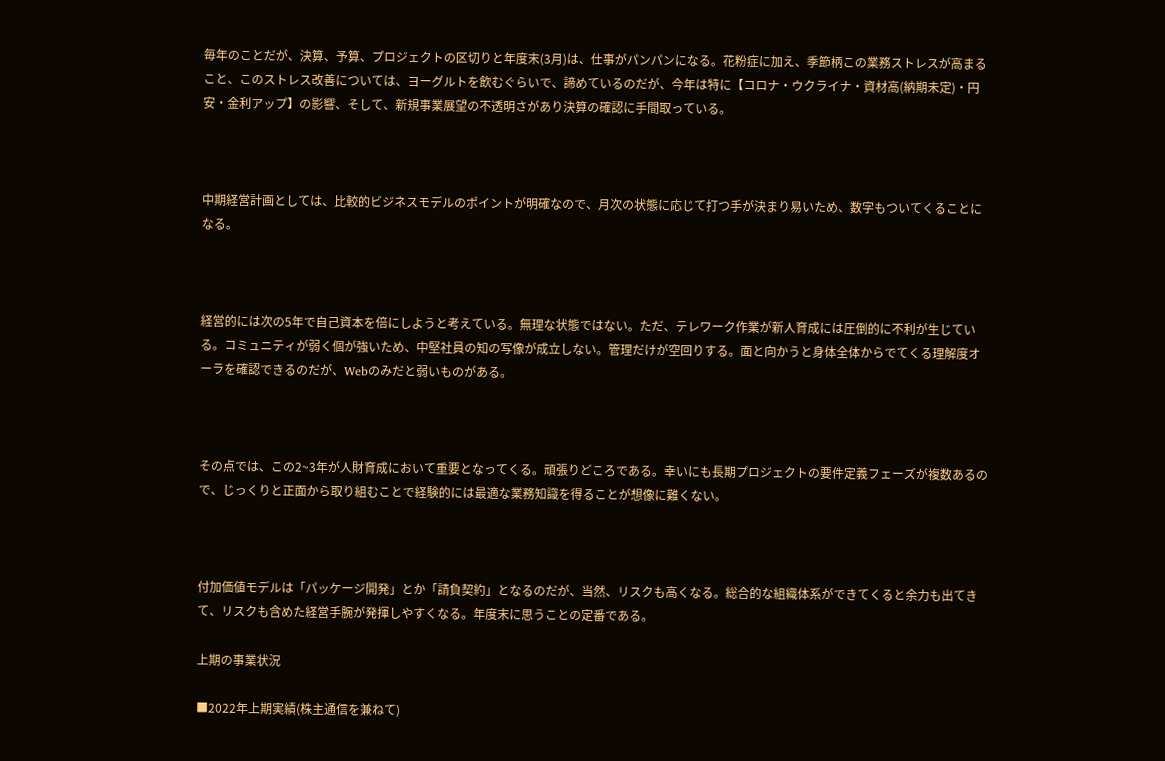毎年のことだが、決算、予算、プロジェクトの区切りと年度末(3月)は、仕事がパンパンになる。花粉症に加え、季節柄この業務ストレスが高まること、このストレス改善については、ヨーグルトを飲むぐらいで、諦めているのだが、今年は特に【コロナ・ウクライナ・資材高(納期未定)・円安・金利アップ】の影響、そして、新規事業展望の不透明さがあり決算の確認に手間取っている。



中期経営計画としては、比較的ビジネスモデルのポイントが明確なので、月次の状態に応じて打つ手が決まり易いため、数字もついてくることになる。



経営的には次の5年で自己資本を倍にしようと考えている。無理な状態ではない。ただ、テレワーク作業が新人育成には圧倒的に不利が生じている。コミュニティが弱く個が強いため、中堅社員の知の写像が成立しない。管理だけが空回りする。面と向かうと身体全体からでてくる理解度オーラを確認できるのだが、Webのみだと弱いものがある。



その点では、この2~3年が人財育成において重要となってくる。頑張りどころである。幸いにも長期プロジェクトの要件定義フェーズが複数あるので、じっくりと正面から取り組むことで経験的には最適な業務知識を得ることが想像に難くない。



付加価値モデルは「パッケージ開発」とか「請負契約」となるのだが、当然、リスクも高くなる。総合的な組織体系ができてくると余力も出てきて、リスクも含めた経営手腕が発揮しやすくなる。年度末に思うことの定番である。

上期の事業状況

■2022年上期実績(株主通信を兼ねて)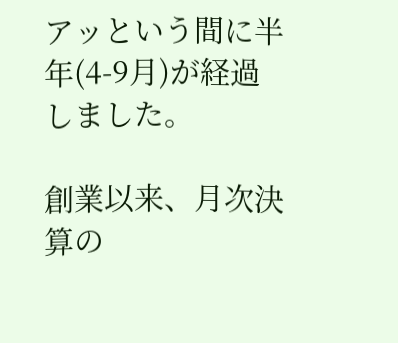アッという間に半年(4-9月)が経過しました。

創業以来、月次決算の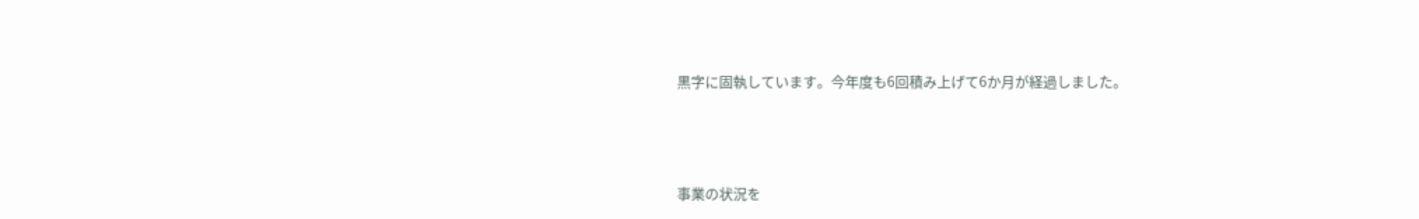黒字に固執しています。今年度も6回積み上げて6か月が経過しました。



事業の状況を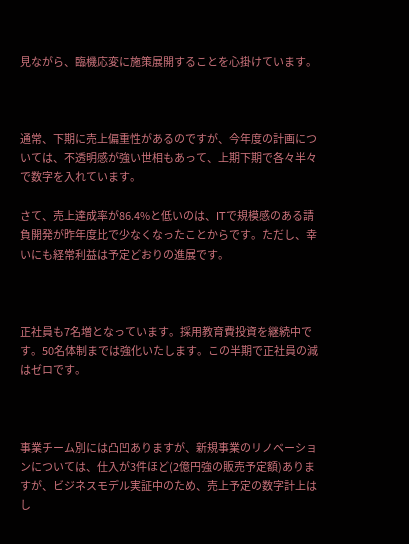見ながら、臨機応変に施策展開することを心掛けています。



通常、下期に売上偏重性があるのですが、今年度の計画については、不透明感が強い世相もあって、上期下期で各々半々で数字を入れています。

さて、売上達成率が86.4%と低いのは、ITで規模感のある請負開発が昨年度比で少なくなったことからです。ただし、幸いにも経常利益は予定どおりの進展です。



正社員も7名増となっています。採用教育費投資を継続中です。50名体制までは強化いたします。この半期で正社員の減はゼロです。



事業チーム別には凸凹ありますが、新規事業のリノベーションについては、仕入が3件ほど(2億円強の販売予定額)ありますが、ビジネスモデル実証中のため、売上予定の数字計上はし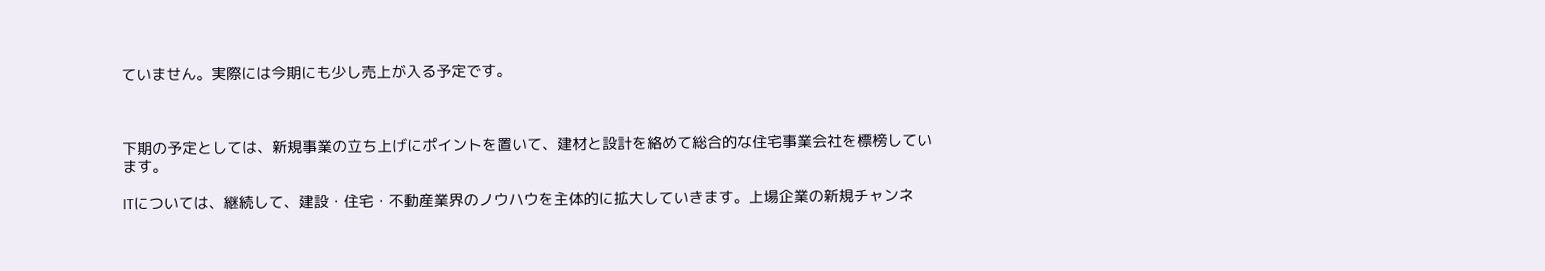ていません。実際には今期にも少し売上が入る予定です。



下期の予定としては、新規事業の立ち上げにポイントを置いて、建材と設計を絡めて総合的な住宅事業会社を標榜しています。

ITについては、継続して、建設・住宅・不動産業界のノウハウを主体的に拡大していきます。上場企業の新規チャンネ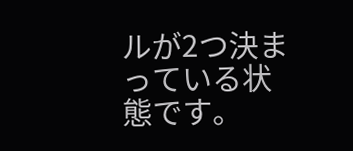ルが2つ決まっている状態です。